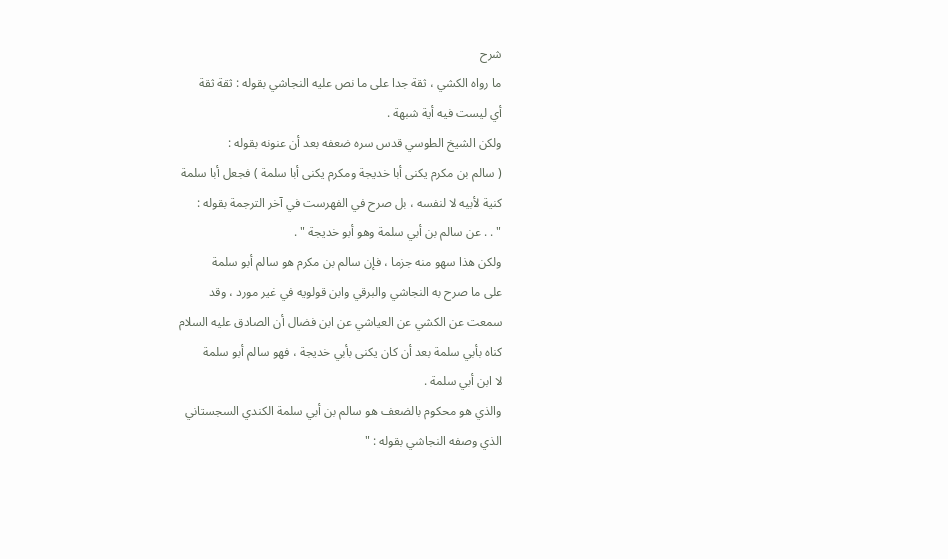شرح
ما رواه الكشي ، ثقة جدا على ما نص عليه النجاشي بقوله : ثقة ثقة
أي ليست فيه أية شبهة .
ولكن الشيخ الطوسي قدس سره ضعفه بعد أن عنونه بقوله :
( سالم بن مكرم يكنى أبا خديجة ومكرم يكنى أبا سلمة ) فجعل أبا سلمة
كنية لأبيه لا لنفسه ، بل صرح في الفهرست في آخر الترجمة بقوله :
" . . عن سالم بن أبي سلمة وهو أبو خديجة " .
ولكن هذا سهو منه جزما ، فإن سالم بن مكرم هو سالم أبو سلمة
على ما صرح به النجاشي والبرقي وابن قولويه في غير مورد ، وقد
سمعت عن الكشي عن العياشي عن ابن فضال أن الصادق عليه السلام
كناه بأبي سلمة بعد أن كان يكنى بأبي خديجة ، فهو سالم أبو سلمة
لا ابن أبي سلمة .
والذي هو محكوم بالضعف هو سالم بن أبي سلمة الكندي السجستاني
الذي وصفه النجاشي بقوله : "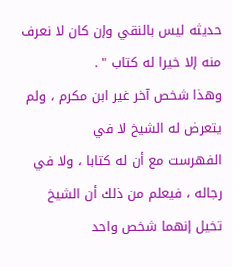حديثه ليس بالنقي وإن كان لا نعرف
منه إلا خيرا له كتاب " .
وهذا شخص آخر غير ابن مكرم ، ولم يتعرض له الشيخ لا في
الفهرست مع أن له كتابا ، ولا في رجاله ، فيعلم من ذلك أن الشيخ
تخيل إنهما شخص واحد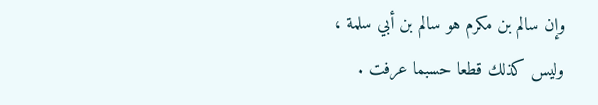وإن سالم بن مكرم هو سالم بن أبي سلمة ،
وليس كذلك قطعا حسبما عرفت .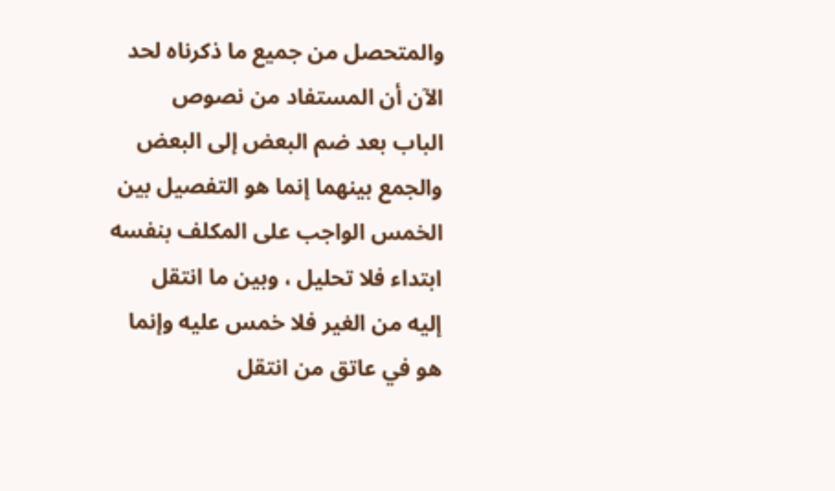والمتحصل من جميع ما ذكرناه لحد الآن أن المستفاد من نصوص
الباب بعد ضم البعض إلى البعض والجمع بينهما إنما هو التفصيل بين
الخمس الواجب على المكلف بنفسه ابتداء فلا تحليل ، وبين ما انتقل
إليه من الغير فلا خمس عليه وإنما هو في عاتق من انتقل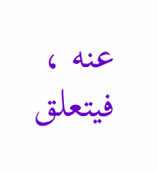عنه ، فيتعلق